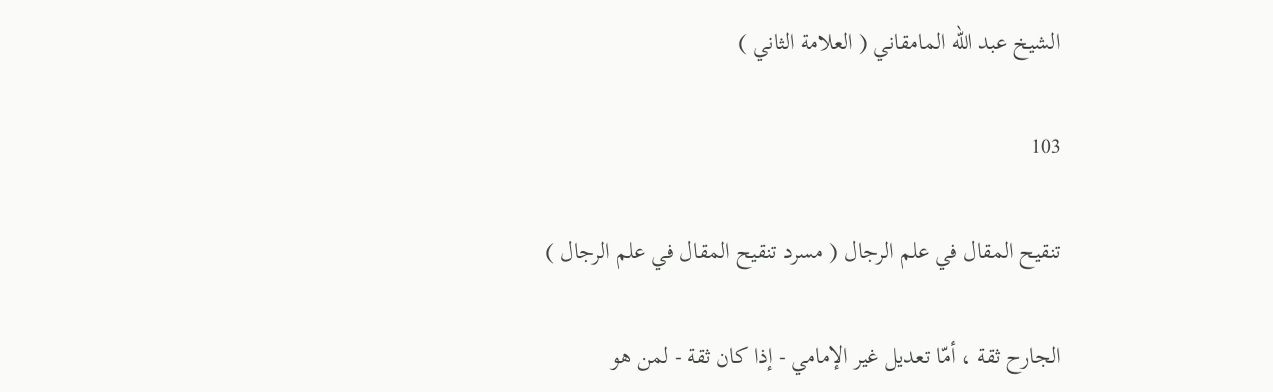الشيخ عبد الله المامقاني ( العلامة الثاني )

103

تنقيح المقال في علم الرجال ( مسرد تنقيح المقال في علم الرجال )

الجارح ثقة ، أمّا تعديل غير الإمامي - إذا كان ثقة - لمن هو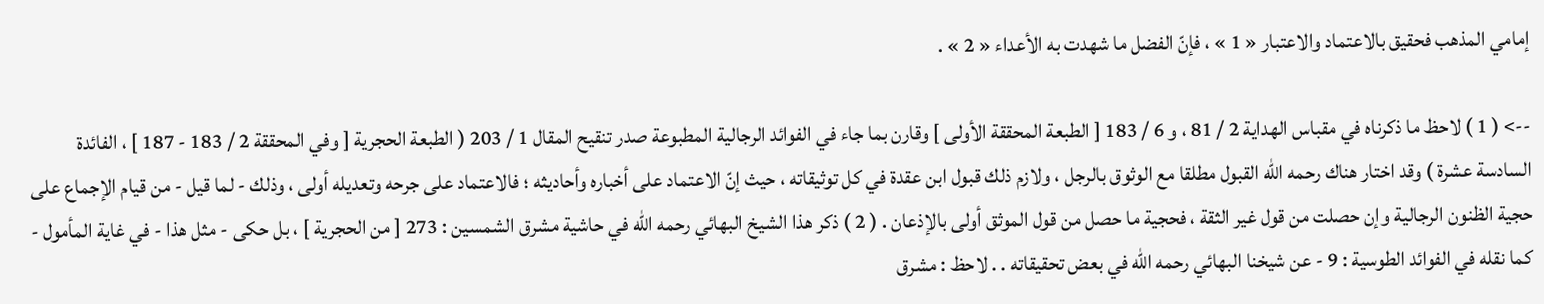إمامي المذهب فحقيق بالاعتماد والاعتبار « 1 » ، فإنّ الفضل ما شهدت به الأعداء « 2 » .

--> ( 1 ) لاحظ ما ذكرناه في مقباس الهداية 2 / 81 ، و 6 / 183 [ الطبعة المحققة الأولى ] وقارن بما جاء في الفوائد الرجالية المطبوعة صدر تنقيح المقال 1 / 203 ( الطبعة الحجرية [ وفي المحققة 2 / 183 - 187 ] ، الفائدة السادسة عشرة ) وقد اختار هناك رحمه اللّه القبول مطلقا مع الوثوق بالرجل ، ولازم ذلك قبول ابن عقدة في كل توثيقاته ، حيث إنّ الاعتماد على أخباره وأحاديثه ؛ فالاعتماد على جرحه وتعديله أولى ، وذلك - لما قيل - من قيام الإجماع على حجية الظنون الرجالية وإن حصلت من قول غير الثقة ، فحجية ما حصل من قول الموثق أولى بالإذعان . ( 2 ) ذكر هذا الشيخ البهائي رحمه اللّه في حاشية مشرق الشمسين : 273 [ من الحجرية ] ، بل حكى - مثل هذا - في غاية المأمول - كما نقله في الفوائد الطوسية : 9 - عن شيخنا البهائي رحمه اللّه في بعض تحقيقاته . . لاحظ : مشرق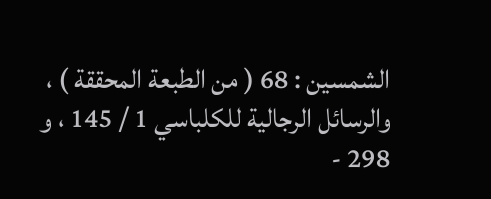الشمسين : 68 ( من الطبعة المحققة ) ، والرسائل الرجالية للكلباسي 1 / 145 ، و 298 -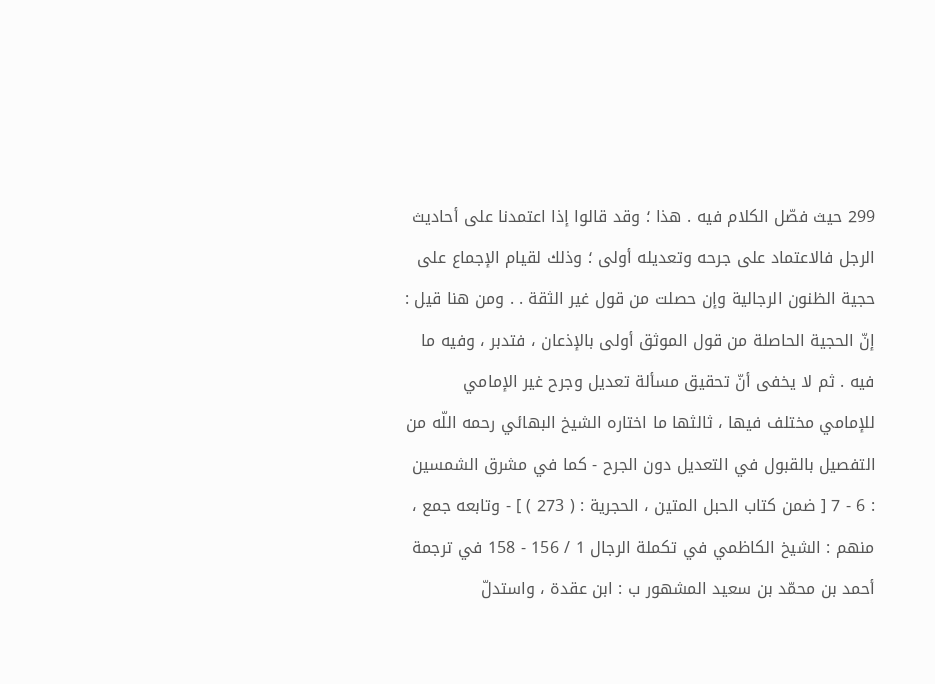299 حيث فصّل الكلام فيه . هذا ؛ وقد قالوا إذا اعتمدنا على أحاديث الرجل فالاعتماد على جرحه وتعديله أولى ؛ وذلك لقيام الإجماع على حجية الظنون الرجالية وإن حصلت من قول غير الثقة . . ومن هنا قيل : إنّ الحجية الحاصلة من قول الموثق أولى بالإذعان ، فتدبر ، وفيه ما فيه . ثم لا يخفى أنّ تحقيق مسألة تعديل وجرح غير الإمامي للإمامي مختلف فيها ، ثالثها ما اختاره الشيخ البهائي رحمه اللّه من التفصيل بالقبول في التعديل دون الجرح - كما في مشرق الشمسين : 6 - 7 [ ضمن كتاب الحبل المتين ، الحجرية : ( 273 ) ] - وتابعه جمع ، منهم : الشيخ الكاظمي في تكملة الرجال 1 / 156 - 158 في ترجمة أحمد بن محمّد بن سعيد المشهور ب : ابن عقدة ، واستدلّ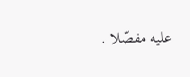عليه مفصّلا .